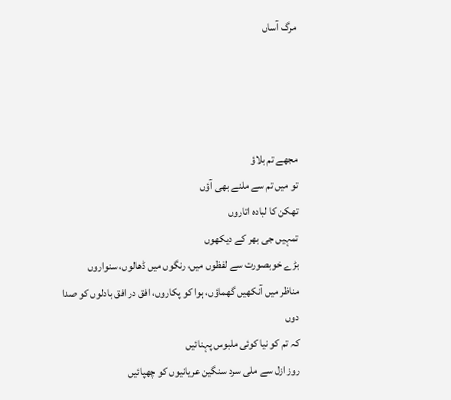مرگ آساں




مجھے تم بلاؤ
تو میں تم سے ملنے بھی آؤں
تھکن کا لبادہ اتاروں
تمہیں جی بھر کے دیکھوں
بڑے خوبصورت سے لفظوں میں، رنگوں میں ڈھالوں، سنواروں
مناظر میں آنکھیں گھماؤں، ہوا کو پکاروں، افق در افق بادلوں کو صدا دوں
کہ تم کو نیا کوئی ملبوس پہنائیں
روز ازل سے ملی سرد سنگین عریانیوں کو چھپائیں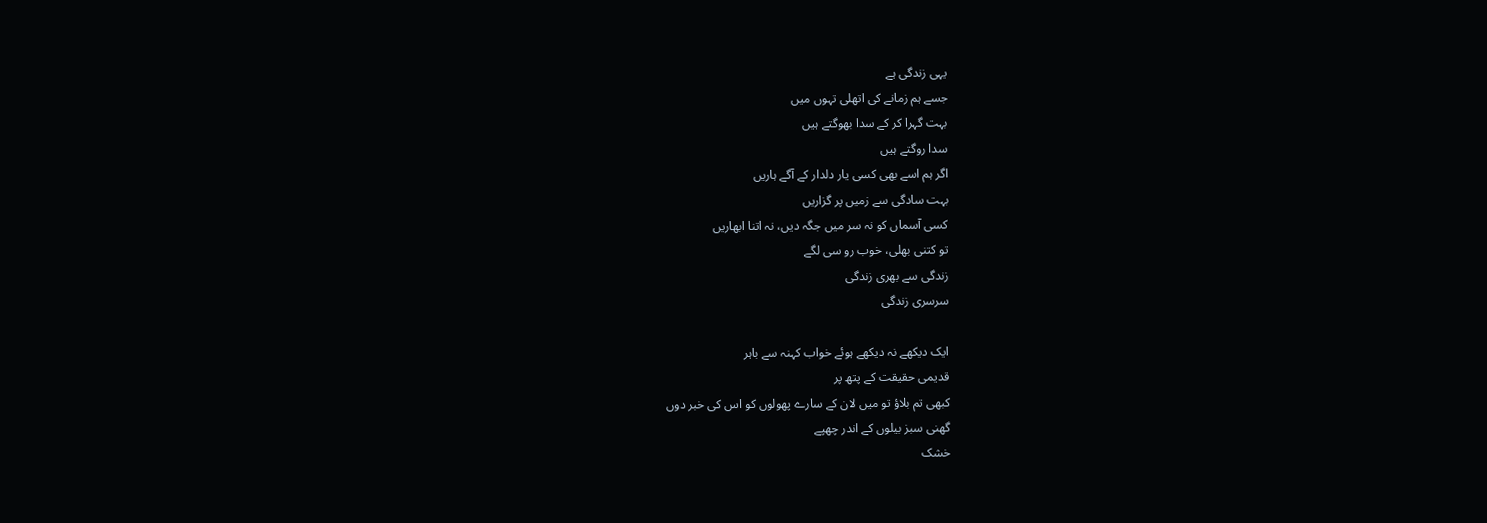یہی زندگی ہے
جسے ہم زمانے کی اتھلی تہوں میں
بہت گہرا کر کے سدا بھوگتے ہیں
سدا روگتے ہیں
اگر ہم اسے بھی کسی یار دلدار کے آگے ہاریں
بہت سادگی سے زمیں پر گزاریں
کسی آسماں کو نہ سر میں جگہ دیں، نہ اتنا ابھاریں
تو کتنی بھلی، خوب رو سی لگے
زندگی سے بھری زندگی
سرسری زندگی

ایک دیکھے نہ دیکھے ہوئے خواب کہنہ سے باہر
قدیمی حقیقت کے پتھ پر
کبھی تم بلاؤ تو میں لان کے سارے پھولوں کو اس کی خبر دوں
گھنی سبز بیلوں کے اندر چھپے
خشک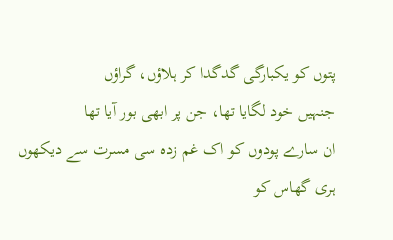پتوں کو یکبارگی گدگدا کر ہلاؤں، گراؤں
جنہیں خود لگایا تھا، جن پر ابھی بور آیا تھا
ان سارے پودوں کو اک غم زدہ سی مسرت سے دیکھوں
ہری گھاس کو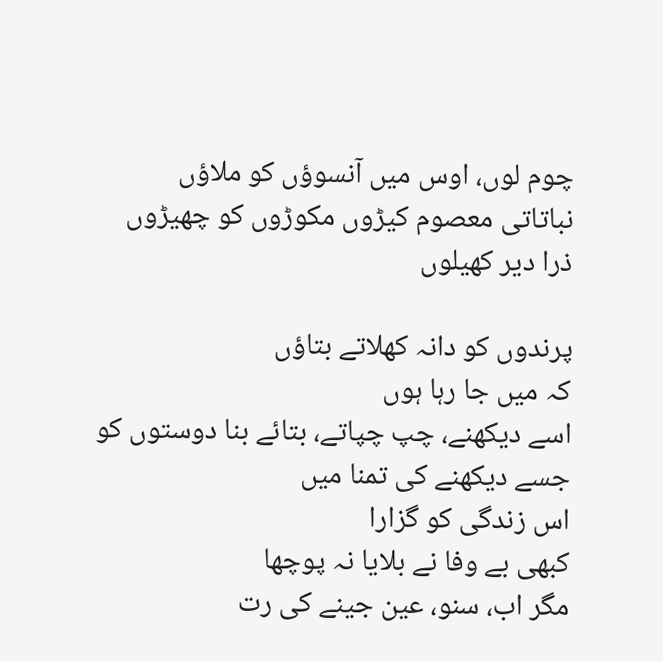چوم لوں، اوس میں آنسوؤں کو ملاؤں
نباتاتی معصوم کیڑوں مکوڑوں کو چھیڑوں
ذرا دیر کھیلوں

پرندوں کو دانہ کھلاتے بتاؤں
کہ میں جا رہا ہوں
اسے دیکھنے، چپ چپاتے، بتائے بنا دوستوں کو
جسے دیکھنے کی تمنا میں
اس زندگی کو گزارا
کبھی بے وفا نے بلایا نہ پوچھا
مگر اب، سنو، عین جینے کی رت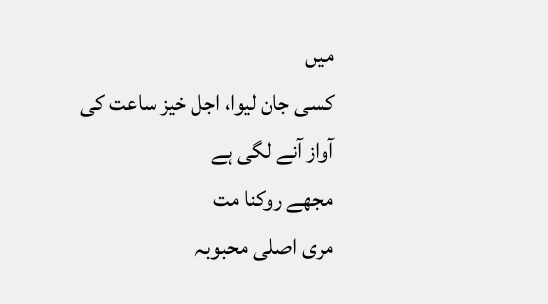میں
کسی جان لیوا، اجل خیز ساعت کی آواز آنے لگی ہے
مجھے روکنا مت
مری اصلی محبوبہ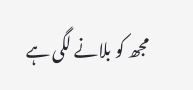مجھ کو بلانے لگی ہے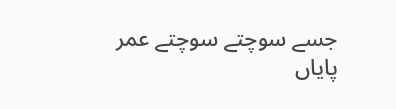جسے سوچتے سوچتے عمر پایاں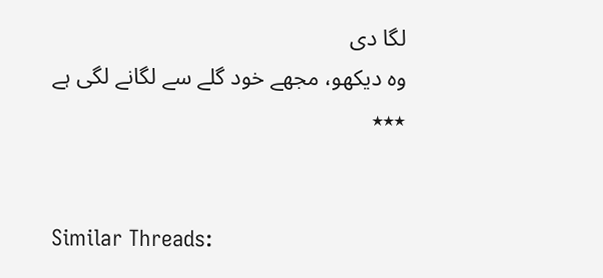لگا دی
وہ دیکھو، مجھے خود گلے سے لگانے لگی ہے
٭٭٭


Similar Threads: